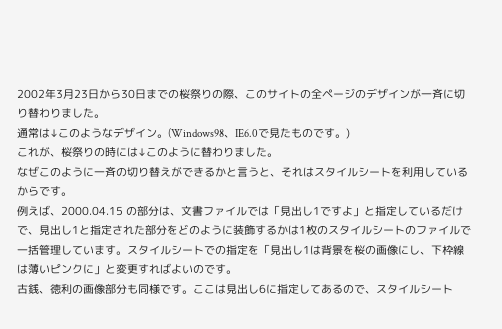2002年3月23日から30日までの桜祭りの際、このサイトの全ページのデザインが一斉に切り替わりました。
通常は↓このようなデザイン。(Windows98、IE6.0で見たものです。)
これが、桜祭りの時には↓このように替わりました。
なぜこのように一斉の切り替えができるかと言うと、それはスタイルシートを利用しているからです。
例えば、2000.04.15 の部分は、文書ファイルでは「見出し1ですよ」と指定しているだけで、見出し1と指定された部分をどのように装飾するかは1枚のスタイルシートのファイルで一括管理しています。スタイルシートでの指定を「見出し1は背景を桜の画像にし、下枠線は薄いピンクに」と変更すればよいのです。
古銭、徳利の画像部分も同様です。ここは見出し6に指定してあるので、スタイルシート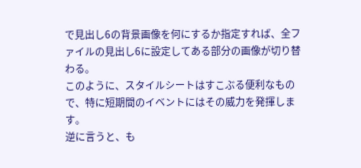で見出し6の背景画像を何にするか指定すれば、全ファイルの見出し6に設定してある部分の画像が切り替わる。
このように、スタイルシートはすこぶる便利なもので、特に短期間のイベントにはその威力を発揮します。
逆に言うと、も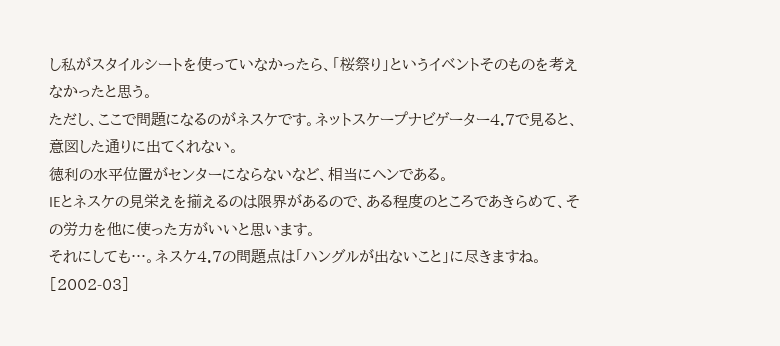し私がスタイルシートを使っていなかったら、「桜祭り」というイベントそのものを考えなかったと思う。
ただし、ここで問題になるのがネスケです。ネットスケープナビゲーター4.7で見ると、意図した通りに出てくれない。
徳利の水平位置がセンターにならないなど、相当にヘンである。
IEとネスケの見栄えを揃えるのは限界があるので、ある程度のところであきらめて、その労力を他に使った方がいいと思います。
それにしても…。ネスケ4.7の問題点は「ハングルが出ないこと」に尽きますね。
[2002-03]